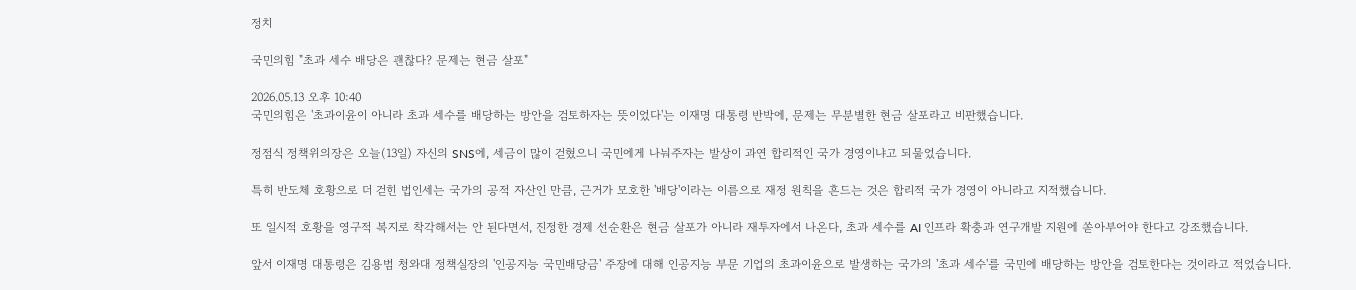정치

국민의힘 "초과 세수 배당은 괜찮다? 문제는 현금 살포"

2026.05.13 오후 10:40
국민의힘은 '초과이윤이 아니라 초과 세수를 배당하는 방안을 검토하자는 뜻이었다'는 이재명 대통령 반박에, 문제는 무분별한 현금 살포라고 비판했습니다.

정점식 정책위의장은 오늘(13일) 자신의 SNS에, 세금이 많이 걷혔으니 국민에게 나눠주자는 발상이 과연 합리적인 국가 경영이냐고 되물었습니다.

특히 반도체 호황으로 더 걷힌 법인세는 국가의 공적 자산인 만큼, 근거가 모호한 '배당'이라는 이름으로 재정 원칙을 흔드는 것은 합리적 국가 경영이 아니라고 지적했습니다.

또 일시적 호황을 영구적 복지로 착각해서는 안 된다면서, 진정한 경제 선순환은 현금 살포가 아니라 재투자에서 나온다, 초과 세수를 AI 인프라 확충과 연구개발 지원에 쏟아부어야 한다고 강조했습니다.

앞서 이재명 대통령은 김용범 청와대 정책실장의 '인공지능 국민배당금' 주장에 대해 인공지능 부문 기업의 초과이윤으로 발생하는 국가의 '초과 세수'를 국민에 배당하는 방안을 검토한다는 것이라고 적었습니다.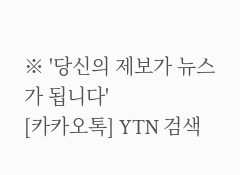※ '당신의 제보가 뉴스가 됩니다'
[카카오톡] YTN 검색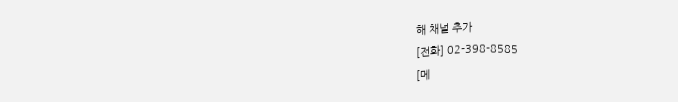해 채널 추가
[전화] 02-398-8585
[메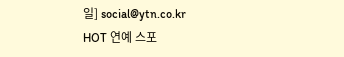일] social@ytn.co.kr
HOT 연예 스포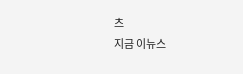츠
지금 이뉴스